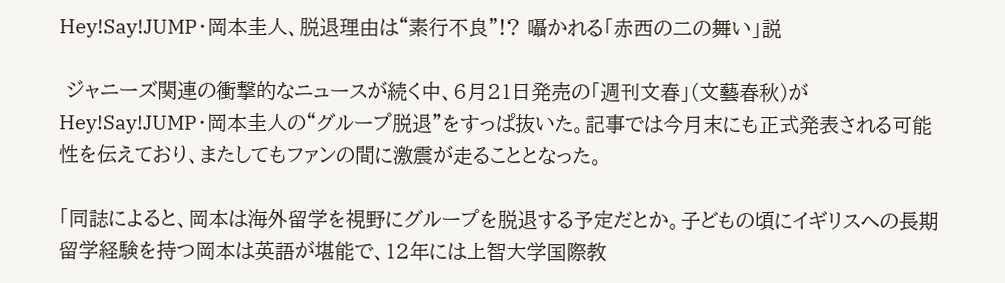Hey!Say!JUMP・岡本圭人、脱退理由は“素行不良”!? 囁かれる「赤西の二の舞い」説

 ジャニーズ関連の衝撃的なニュースが続く中、6月21日発売の「週刊文春」(文藝春秋)がHey!Say!JUMP・岡本圭人の“グループ脱退”をすっぱ抜いた。記事では今月末にも正式発表される可能性を伝えており、またしてもファンの間に激震が走ることとなった。

「同誌によると、岡本は海外留学を視野にグループを脱退する予定だとか。子どもの頃にイギリスへの長期留学経験を持つ岡本は英語が堪能で、12年には上智大学国際教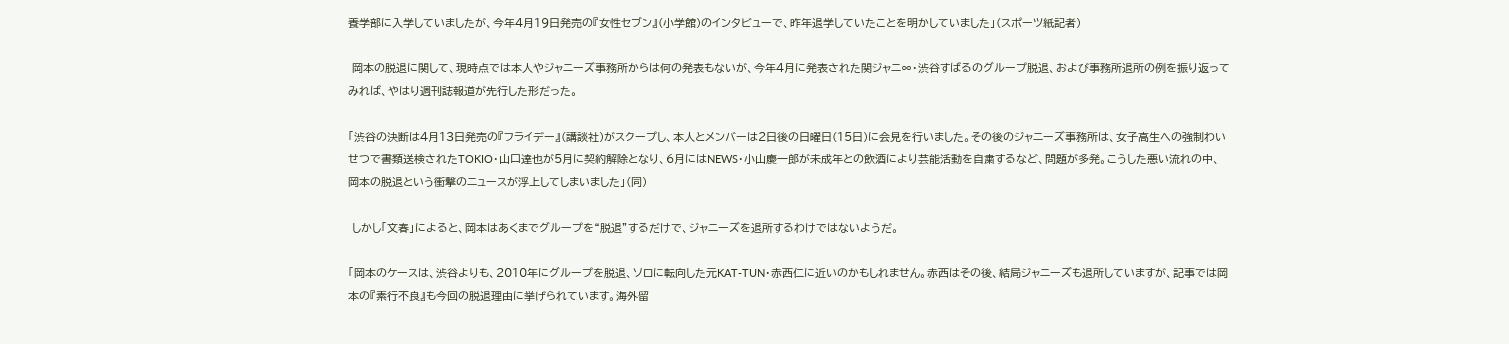養学部に入学していましたが、今年4月19日発売の『女性セブン』(小学館)のインタビューで、昨年退学していたことを明かしていました」(スポーツ紙記者)

 岡本の脱退に関して、現時点では本人やジャニーズ事務所からは何の発表もないが、今年4月に発表された関ジャニ∞・渋谷すばるのグループ脱退、および事務所退所の例を振り返ってみれば、やはり週刊誌報道が先行した形だった。

「渋谷の決断は4月13日発売の『フライデー』(講談社)がスクープし、本人とメンバーは2日後の日曜日(15日)に会見を行いました。その後のジャニーズ事務所は、女子高生への強制わいせつで書類送検されたTOKIO・山口達也が5月に契約解除となり、6月にはNEWS・小山慶一郎が未成年との飲酒により芸能活動を自粛するなど、問題が多発。こうした悪い流れの中、岡本の脱退という衝撃のニュースが浮上してしまいました」(同)

 しかし「文春」によると、岡本はあくまでグループを“脱退”するだけで、ジャニーズを退所するわけではないようだ。

「岡本のケースは、渋谷よりも、2010年にグループを脱退、ソロに転向した元KAT-TUN・赤西仁に近いのかもしれません。赤西はその後、結局ジャニーズも退所していますが、記事では岡本の『素行不良』も今回の脱退理由に挙げられています。海外留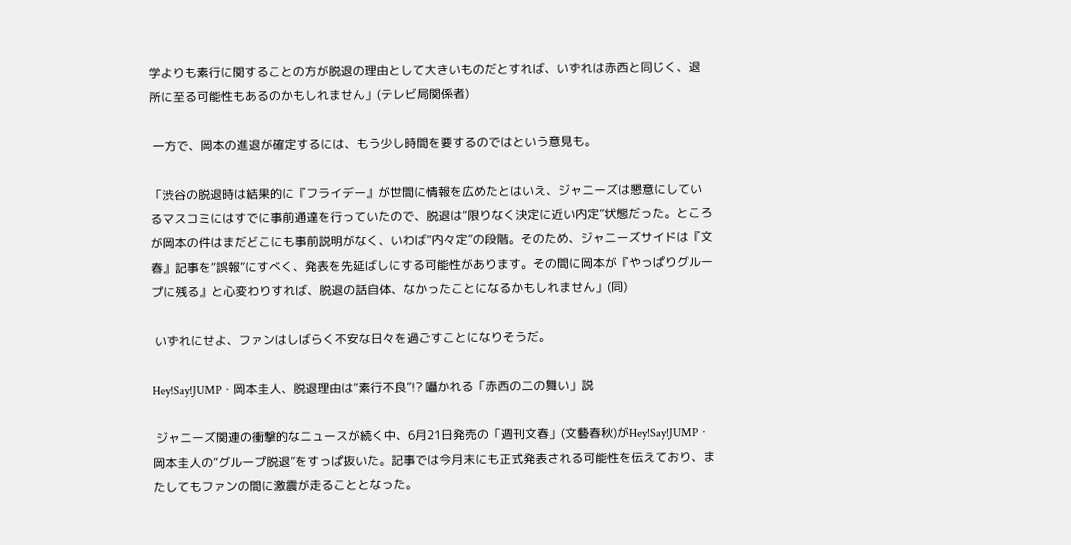学よりも素行に関することの方が脱退の理由として大きいものだとすれば、いずれは赤西と同じく、退所に至る可能性もあるのかもしれません」(テレビ局関係者)

 一方で、岡本の進退が確定するには、もう少し時間を要するのではという意見も。

「渋谷の脱退時は結果的に『フライデー』が世間に情報を広めたとはいえ、ジャニーズは懇意にしているマスコミにはすでに事前通達を行っていたので、脱退は“限りなく決定に近い内定”状態だった。ところが岡本の件はまだどこにも事前説明がなく、いわば“内々定”の段階。そのため、ジャニーズサイドは『文春』記事を“誤報”にすべく、発表を先延ばしにする可能性があります。その間に岡本が『やっぱりグループに残る』と心変わりすれば、脱退の話自体、なかったことになるかもしれません」(同)

 いずれにせよ、ファンはしばらく不安な日々を過ごすことになりそうだ。

Hey!Say!JUMP・岡本圭人、脱退理由は“素行不良”!? 囁かれる「赤西の二の舞い」説

 ジャニーズ関連の衝撃的なニュースが続く中、6月21日発売の「週刊文春」(文藝春秋)がHey!Say!JUMP・岡本圭人の“グループ脱退”をすっぱ抜いた。記事では今月末にも正式発表される可能性を伝えており、またしてもファンの間に激震が走ることとなった。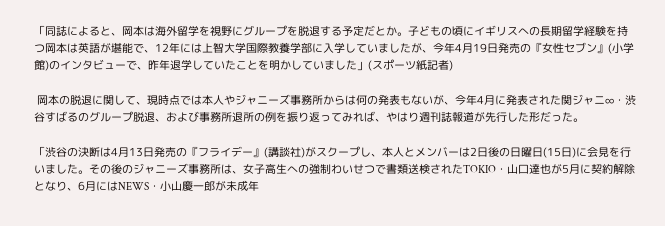「同誌によると、岡本は海外留学を視野にグループを脱退する予定だとか。子どもの頃にイギリスへの長期留学経験を持つ岡本は英語が堪能で、12年には上智大学国際教養学部に入学していましたが、今年4月19日発売の『女性セブン』(小学館)のインタビューで、昨年退学していたことを明かしていました」(スポーツ紙記者)

 岡本の脱退に関して、現時点では本人やジャニーズ事務所からは何の発表もないが、今年4月に発表された関ジャニ∞・渋谷すばるのグループ脱退、および事務所退所の例を振り返ってみれば、やはり週刊誌報道が先行した形だった。

「渋谷の決断は4月13日発売の『フライデー』(講談社)がスクープし、本人とメンバーは2日後の日曜日(15日)に会見を行いました。その後のジャニーズ事務所は、女子高生への強制わいせつで書類送検されたTOKIO・山口達也が5月に契約解除となり、6月にはNEWS・小山慶一郎が未成年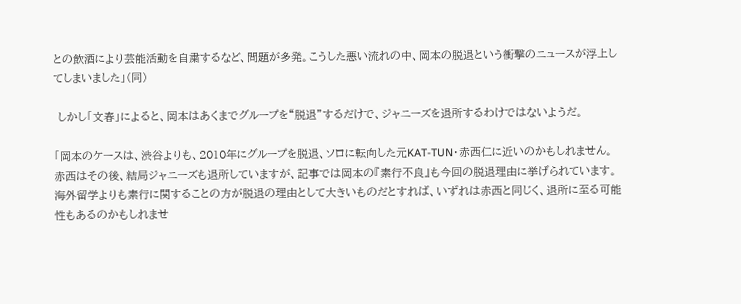との飲酒により芸能活動を自粛するなど、問題が多発。こうした悪い流れの中、岡本の脱退という衝撃のニュースが浮上してしまいました」(同)

 しかし「文春」によると、岡本はあくまでグループを“脱退”するだけで、ジャニーズを退所するわけではないようだ。

「岡本のケースは、渋谷よりも、2010年にグループを脱退、ソロに転向した元KAT-TUN・赤西仁に近いのかもしれません。赤西はその後、結局ジャニーズも退所していますが、記事では岡本の『素行不良』も今回の脱退理由に挙げられています。海外留学よりも素行に関することの方が脱退の理由として大きいものだとすれば、いずれは赤西と同じく、退所に至る可能性もあるのかもしれませ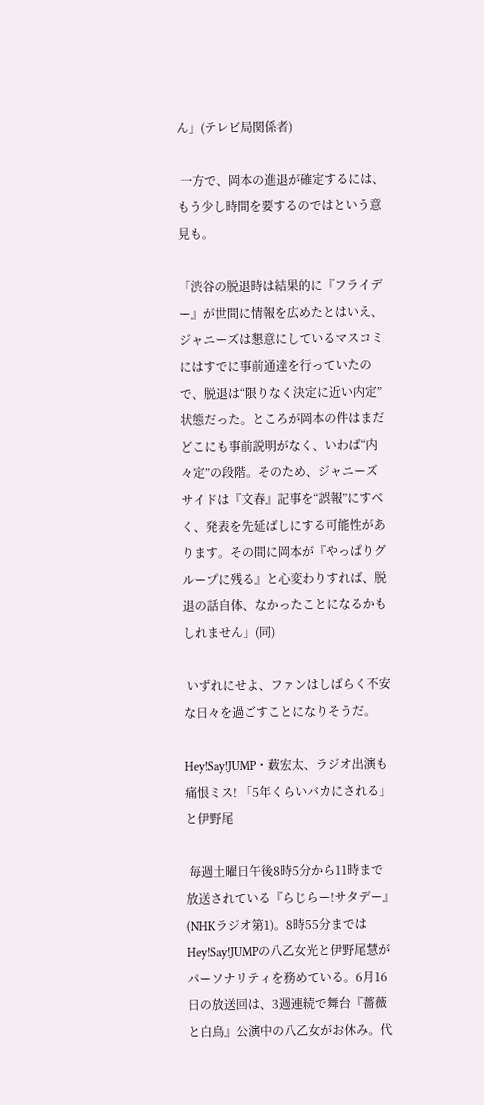ん」(テレビ局関係者)

 一方で、岡本の進退が確定するには、もう少し時間を要するのではという意見も。

「渋谷の脱退時は結果的に『フライデー』が世間に情報を広めたとはいえ、ジャニーズは懇意にしているマスコミにはすでに事前通達を行っていたので、脱退は“限りなく決定に近い内定”状態だった。ところが岡本の件はまだどこにも事前説明がなく、いわば“内々定”の段階。そのため、ジャニーズサイドは『文春』記事を“誤報”にすべく、発表を先延ばしにする可能性があります。その間に岡本が『やっぱりグループに残る』と心変わりすれば、脱退の話自体、なかったことになるかもしれません」(同)

 いずれにせよ、ファンはしばらく不安な日々を過ごすことになりそうだ。

Hey!Say!JUMP・薮宏太、ラジオ出演も痛恨ミス! 「5年くらいバカにされる」と伊野尾

 毎週土曜日午後8時5分から11時まで放送されている『らじらー!サタデー』(NHKラジオ第1)。8時55分まではHey!Say!JUMPの八乙女光と伊野尾慧がパーソナリティを務めている。6月16日の放送回は、3週連続で舞台『薔薇と白鳥』公演中の八乙女がお休み。代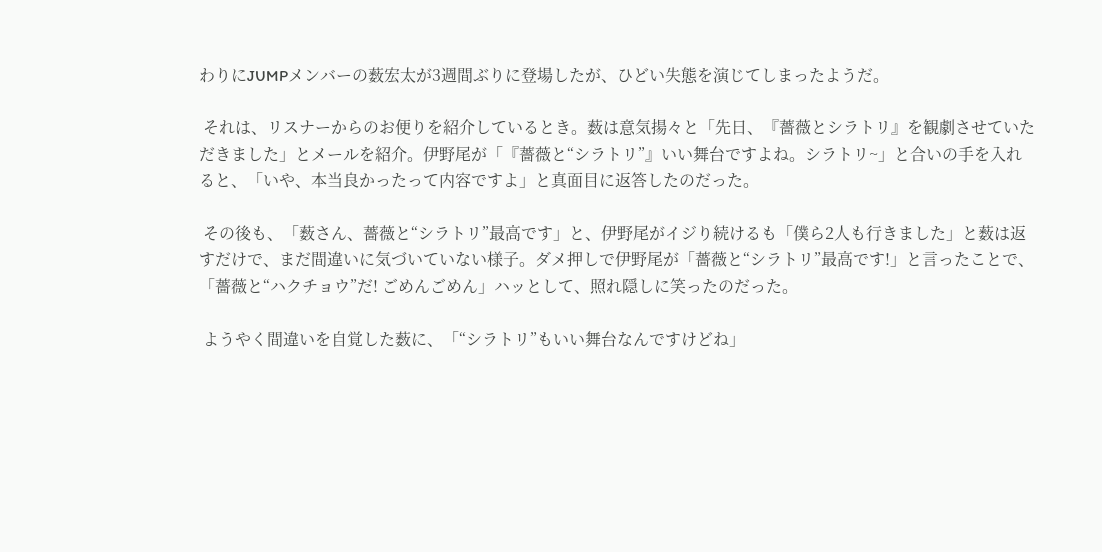わりにJUMPメンバーの薮宏太が3週間ぶりに登場したが、ひどい失態を演じてしまったようだ。

 それは、リスナーからのお便りを紹介しているとき。薮は意気揚々と「先日、『薔薇とシラトリ』を観劇させていただきました」とメールを紹介。伊野尾が「『薔薇と“シラトリ”』いい舞台ですよね。シラトリ~」と合いの手を入れると、「いや、本当良かったって内容ですよ」と真面目に返答したのだった。

 その後も、「薮さん、薔薇と“シラトリ”最高です」と、伊野尾がイジり続けるも「僕ら2人も行きました」と薮は返すだけで、まだ間違いに気づいていない様子。ダメ押しで伊野尾が「薔薇と“シラトリ”最高です!」と言ったことで、「薔薇と“ハクチョウ”だ! ごめんごめん」ハッとして、照れ隠しに笑ったのだった。

 ようやく間違いを自覚した薮に、「“シラトリ”もいい舞台なんですけどね」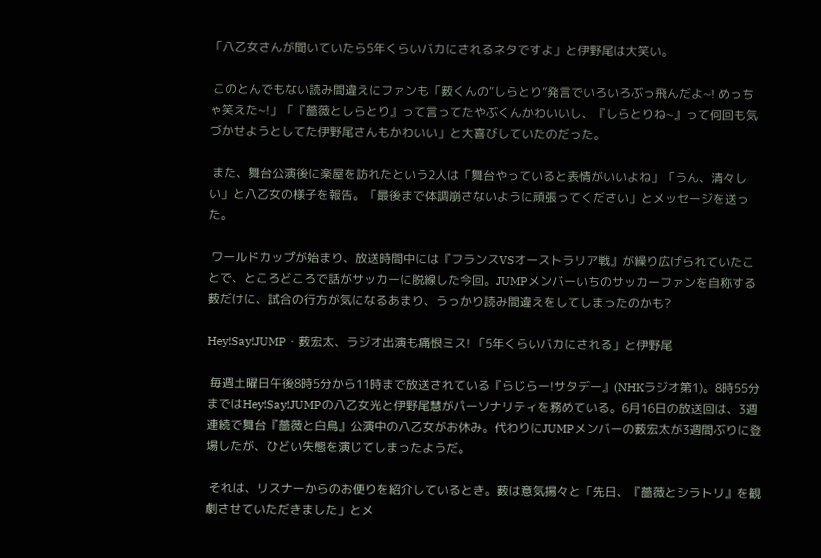「八乙女さんが聞いていたら5年くらいバカにされるネタですよ」と伊野尾は大笑い。

 このとんでもない読み間違えにファンも「薮くんの“しらとり”発言でいろいろぶっ飛んだよ~! めっちゃ笑えた~!」「『薔薇としらとり』って言ってたやぶくんかわいいし、『しらとりね~』って何回も気づかせようとしてた伊野尾さんもかわいい」と大喜びしていたのだった。

 また、舞台公演後に楽屋を訪れたという2人は「舞台やっていると表情がいいよね」「うん、清々しい」と八乙女の様子を報告。「最後まで体調崩さないように頑張ってください」とメッセージを送った。

 ワールドカップが始まり、放送時間中には『フランスVSオーストラリア戦』が繰り広げられていたことで、ところどころで話がサッカーに脱線した今回。JUMPメンバーいちのサッカーファンを自称する薮だけに、試合の行方が気になるあまり、うっかり読み間違えをしてしまったのかも?

Hey!Say!JUMP・薮宏太、ラジオ出演も痛恨ミス! 「5年くらいバカにされる」と伊野尾

 毎週土曜日午後8時5分から11時まで放送されている『らじらー!サタデー』(NHKラジオ第1)。8時55分まではHey!Say!JUMPの八乙女光と伊野尾慧がパーソナリティを務めている。6月16日の放送回は、3週連続で舞台『薔薇と白鳥』公演中の八乙女がお休み。代わりにJUMPメンバーの薮宏太が3週間ぶりに登場したが、ひどい失態を演じてしまったようだ。

 それは、リスナーからのお便りを紹介しているとき。薮は意気揚々と「先日、『薔薇とシラトリ』を観劇させていただきました」とメ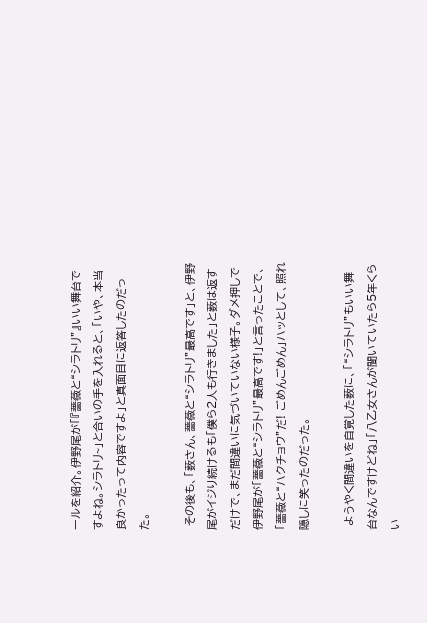ールを紹介。伊野尾が「『薔薇と“シラトリ”』いい舞台ですよね。シラトリ~」と合いの手を入れると、「いや、本当良かったって内容ですよ」と真面目に返答したのだった。

 その後も、「薮さん、薔薇と“シラトリ”最高です」と、伊野尾がイジり続けるも「僕ら2人も行きました」と薮は返すだけで、まだ間違いに気づいていない様子。ダメ押しで伊野尾が「薔薇と“シラトリ”最高です!」と言ったことで、「薔薇と“ハクチョウ”だ! ごめんごめん」ハッとして、照れ隠しに笑ったのだった。

 ようやく間違いを自覚した薮に、「“シラトリ”もいい舞台なんですけどね」「八乙女さんが聞いていたら5年くらい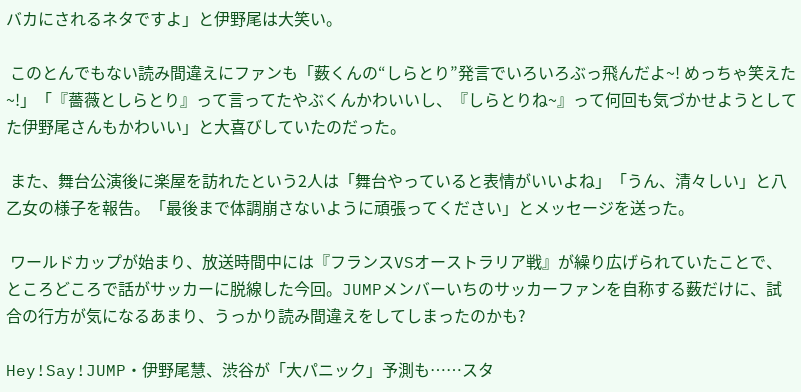バカにされるネタですよ」と伊野尾は大笑い。

 このとんでもない読み間違えにファンも「薮くんの“しらとり”発言でいろいろぶっ飛んだよ~! めっちゃ笑えた~!」「『薔薇としらとり』って言ってたやぶくんかわいいし、『しらとりね~』って何回も気づかせようとしてた伊野尾さんもかわいい」と大喜びしていたのだった。

 また、舞台公演後に楽屋を訪れたという2人は「舞台やっていると表情がいいよね」「うん、清々しい」と八乙女の様子を報告。「最後まで体調崩さないように頑張ってください」とメッセージを送った。

 ワールドカップが始まり、放送時間中には『フランスVSオーストラリア戦』が繰り広げられていたことで、ところどころで話がサッカーに脱線した今回。JUMPメンバーいちのサッカーファンを自称する薮だけに、試合の行方が気になるあまり、うっかり読み間違えをしてしまったのかも?

Hey!Say!JUMP・伊野尾慧、渋谷が「大パニック」予測も……スタ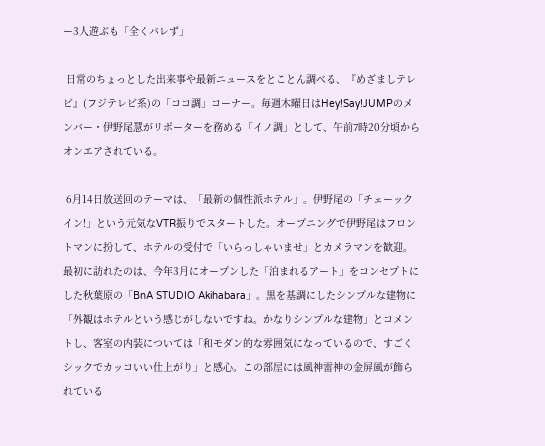ー3人遊ぶも「全くバレず」

 日常のちょっとした出来事や最新ニュースをとことん調べる、『めざましテレビ』(フジテレビ系)の「ココ調」コーナー。毎週木曜日はHey!Say!JUMPのメンバー・伊野尾慧がリポーターを務める「イノ調」として、午前7時20分頃からオンエアされている。

 6月14日放送回のテーマは、「最新の個性派ホテル」。伊野尾の「チェーックイン!」という元気なVTR振りでスタートした。オープニングで伊野尾はフロントマンに扮して、ホテルの受付で「いらっしゃいませ」とカメラマンを歓迎。最初に訪れたのは、今年3月にオープンした「泊まれるアート」をコンセプトにした秋葉原の「BnA STUDIO Akihabara」。黒を基調にしたシンプルな建物に「外観はホテルという感じがしないですね。かなりシンプルな建物」とコメントし、客室の内装については「和モダン的な雰囲気になっているので、すごくシックでカッコいい仕上がり」と感心。この部屋には風神雷神の金屏風が飾られている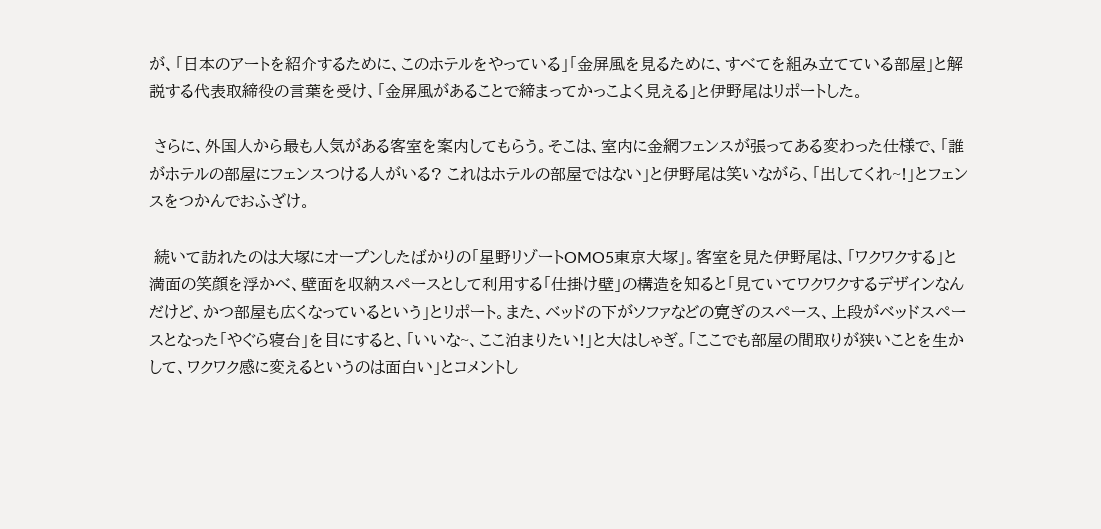が、「日本のアートを紹介するために、このホテルをやっている」「金屏風を見るために、すべてを組み立てている部屋」と解説する代表取締役の言葉を受け、「金屏風があることで締まってかっこよく見える」と伊野尾はリポートした。

 さらに、外国人から最も人気がある客室を案内してもらう。そこは、室内に金網フェンスが張ってある変わった仕様で、「誰がホテルの部屋にフェンスつける人がいる? これはホテルの部屋ではない」と伊野尾は笑いながら、「出してくれ~!」とフェンスをつかんでおふざけ。

 続いて訪れたのは大塚にオープンしたばかりの「星野リゾートOMO5東京大塚」。客室を見た伊野尾は、「ワクワクする」と満面の笑顔を浮かべ、壁面を収納スペースとして利用する「仕掛け壁」の構造を知ると「見ていてワクワクするデザインなんだけど、かつ部屋も広くなっているという」とリポート。また、ベッドの下がソファなどの寛ぎのスペース、上段がベッドスペースとなった「やぐら寝台」を目にすると、「いいな~、ここ泊まりたい!」と大はしゃぎ。「ここでも部屋の間取りが狭いことを生かして、ワクワク感に変えるというのは面白い」とコメントし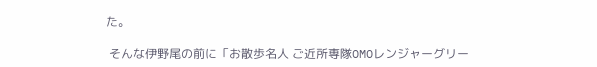た。

 そんな伊野尾の前に「お散歩名人 ご近所専隊OMOレンジャーグリー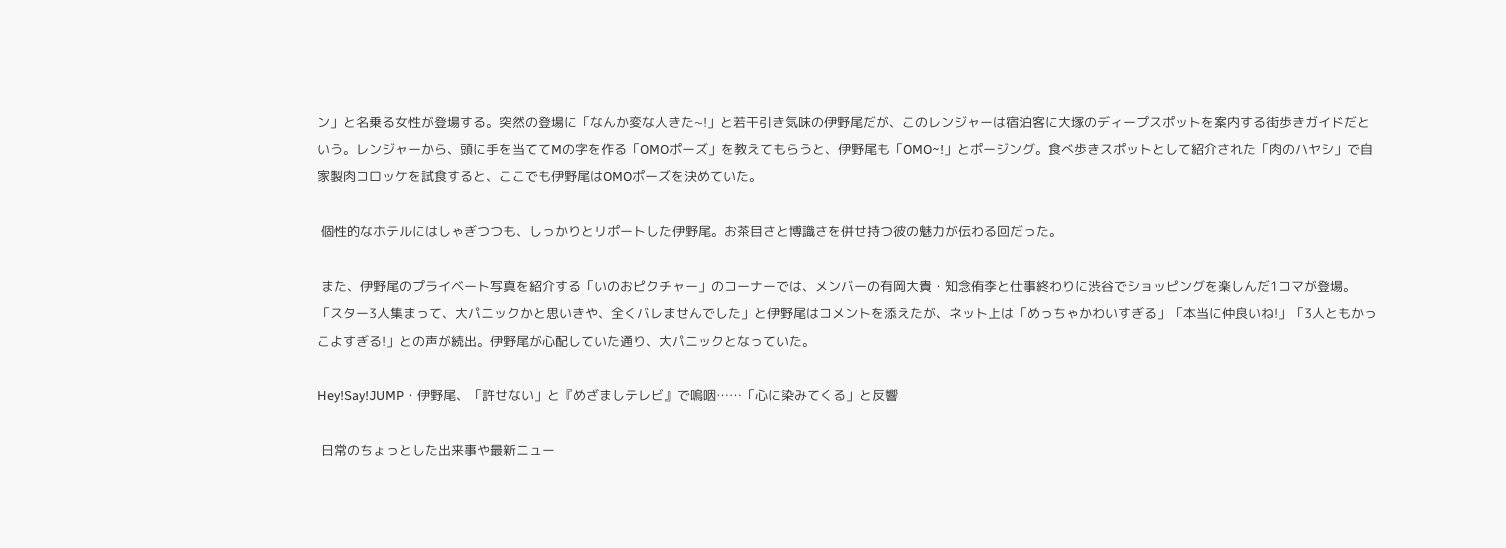ン」と名乗る女性が登場する。突然の登場に「なんか変な人きた~!」と若干引き気味の伊野尾だが、このレンジャーは宿泊客に大塚のディープスポットを案内する街歩きガイドだという。レンジャーから、頭に手を当ててMの字を作る「OMOポーズ」を教えてもらうと、伊野尾も「OMO~!」とポージング。食べ歩きスポットとして紹介された「肉のハヤシ」で自家製肉コロッケを試食すると、ここでも伊野尾はOMOポーズを決めていた。

 個性的なホテルにはしゃぎつつも、しっかりとリポートした伊野尾。お茶目さと博識さを併せ持つ彼の魅力が伝わる回だった。

 また、伊野尾のプライベート写真を紹介する「いのおピクチャー」のコーナーでは、メンバーの有岡大貴・知念侑李と仕事終わりに渋谷でショッピングを楽しんだ1コマが登場。「スター3人集まって、大パニックかと思いきや、全くバレませんでした」と伊野尾はコメントを添えたが、ネット上は「めっちゃかわいすぎる」「本当に仲良いね!」「3人ともかっこよすぎる!」との声が続出。伊野尾が心配していた通り、大パニックとなっていた。

Hey!Say!JUMP・伊野尾、「許せない」と『めざましテレビ』で嗚咽……「心に染みてくる」と反響

 日常のちょっとした出来事や最新ニュー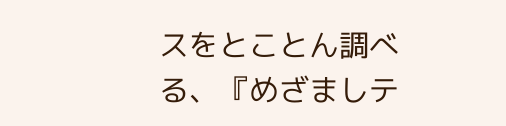スをとことん調べる、『めざましテ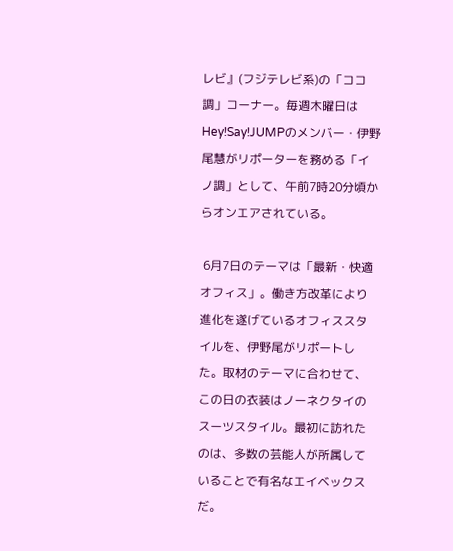レビ』(フジテレビ系)の「ココ調」コーナー。毎週木曜日はHey!Say!JUMPのメンバー・伊野尾慧がリポーターを務める「イノ調」として、午前7時20分頃からオンエアされている。

 6月7日のテーマは「最新・快適オフィス」。働き方改革により進化を遂げているオフィススタイルを、伊野尾がリポートした。取材のテーマに合わせて、この日の衣装はノーネクタイのスーツスタイル。最初に訪れたのは、多数の芸能人が所属していることで有名なエイベックスだ。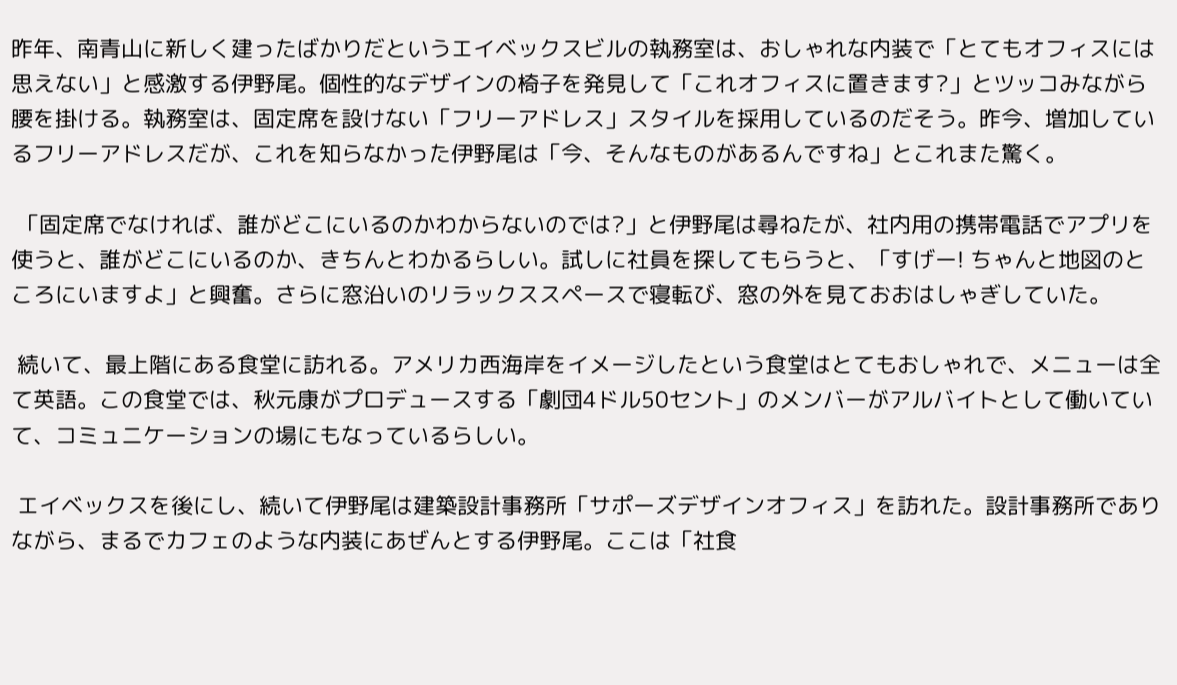昨年、南青山に新しく建ったばかりだというエイベックスビルの執務室は、おしゃれな内装で「とてもオフィスには思えない」と感激する伊野尾。個性的なデザインの椅子を発見して「これオフィスに置きます?」とツッコみながら腰を掛ける。執務室は、固定席を設けない「フリーアドレス」スタイルを採用しているのだそう。昨今、増加しているフリーアドレスだが、これを知らなかった伊野尾は「今、そんなものがあるんですね」とこれまた驚く。

 「固定席でなければ、誰がどこにいるのかわからないのでは?」と伊野尾は尋ねたが、社内用の携帯電話でアプリを使うと、誰がどこにいるのか、きちんとわかるらしい。試しに社員を探してもらうと、「すげー! ちゃんと地図のところにいますよ」と興奮。さらに窓沿いのリラックススペースで寝転び、窓の外を見ておおはしゃぎしていた。

 続いて、最上階にある食堂に訪れる。アメリカ西海岸をイメージしたという食堂はとてもおしゃれで、メニューは全て英語。この食堂では、秋元康がプロデュースする「劇団4ドル50セント」のメンバーがアルバイトとして働いていて、コミュニケーションの場にもなっているらしい。

 エイベックスを後にし、続いて伊野尾は建築設計事務所「サポーズデザインオフィス」を訪れた。設計事務所でありながら、まるでカフェのような内装にあぜんとする伊野尾。ここは「社食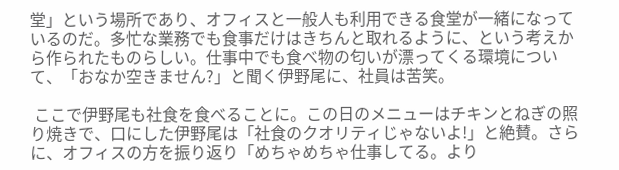堂」という場所であり、オフィスと一般人も利用できる食堂が一緒になっているのだ。多忙な業務でも食事だけはきちんと取れるように、という考えから作られたものらしい。仕事中でも食べ物の匂いが漂ってくる環境について、「おなか空きません?」と聞く伊野尾に、社員は苦笑。

 ここで伊野尾も社食を食べることに。この日のメニューはチキンとねぎの照り焼きで、口にした伊野尾は「社食のクオリティじゃないよ!」と絶賛。さらに、オフィスの方を振り返り「めちゃめちゃ仕事してる。より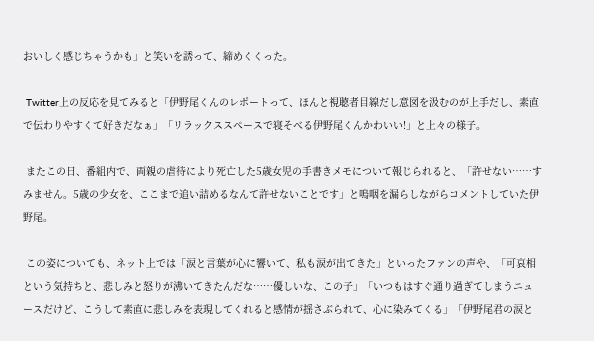おいしく感じちゃうかも」と笑いを誘って、締めくくった。

 Twitter上の反応を見てみると「伊野尾くんのレポートって、ほんと視聴者目線だし意図を汲むのが上手だし、素直で伝わりやすくて好きだなぁ」「リラックススペースで寝そべる伊野尾くんかわいい!」と上々の様子。

 またこの日、番組内で、両親の虐待により死亡した5歳女児の手書きメモについて報じられると、「許せない……すみません。5歳の少女を、ここまで追い詰めるなんて許せないことです」と嗚咽を漏らしながらコメントしていた伊野尾。

 この姿についても、ネット上では「涙と言葉が心に響いて、私も涙が出てきた」といったファンの声や、「可哀相という気持ちと、悲しみと怒りが沸いてきたんだな……優しいな、この子」「いつもはすぐ通り過ぎてしまうニュースだけど、こうして素直に悲しみを表現してくれると感情が揺さぶられて、心に染みてくる」「伊野尾君の涙と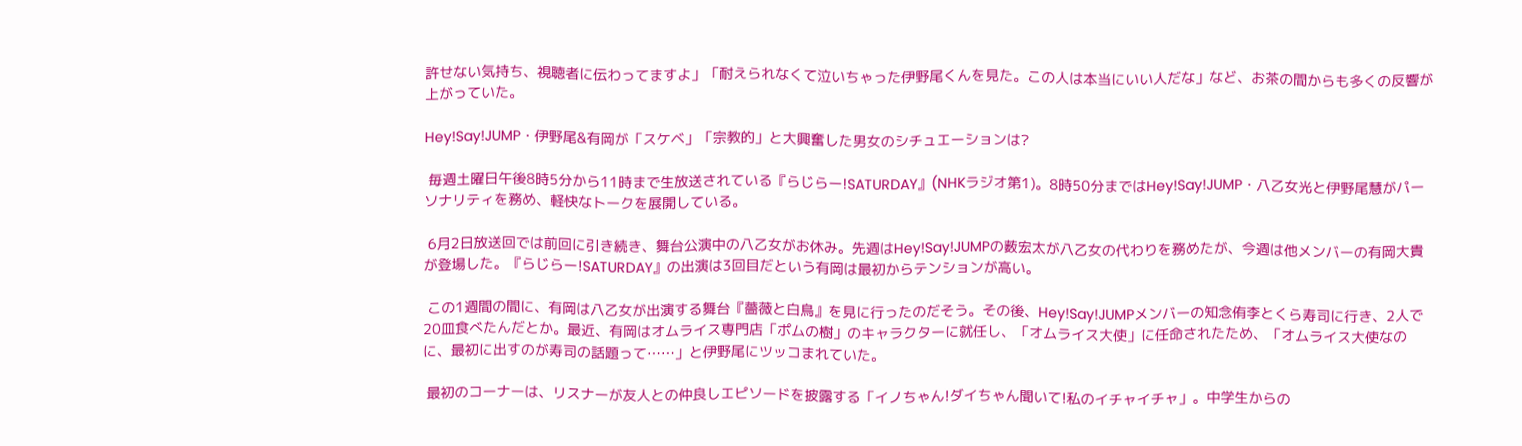許せない気持ち、視聴者に伝わってますよ」「耐えられなくて泣いちゃった伊野尾くんを見た。この人は本当にいい人だな」など、お茶の間からも多くの反響が上がっていた。

Hey!Say!JUMP・伊野尾&有岡が「スケベ」「宗教的」と大興奮した男女のシチュエーションは?

 毎週土曜日午後8時5分から11時まで生放送されている『らじらー!SATURDAY』(NHKラジオ第1)。8時50分まではHey!Say!JUMP・八乙女光と伊野尾慧がパーソナリティを務め、軽快なトークを展開している。

 6月2日放送回では前回に引き続き、舞台公演中の八乙女がお休み。先週はHey!Say!JUMPの薮宏太が八乙女の代わりを務めたが、今週は他メンバーの有岡大貴が登場した。『らじらー!SATURDAY』の出演は3回目だという有岡は最初からテンションが高い。

 この1週間の間に、有岡は八乙女が出演する舞台『薔薇と白鳥』を見に行ったのだそう。その後、Hey!Say!JUMPメンバーの知念侑李とくら寿司に行き、2人で20皿食べたんだとか。最近、有岡はオムライス専門店「ポムの樹」のキャラクターに就任し、「オムライス大使」に任命されたため、「オムライス大使なのに、最初に出すのが寿司の話題って……」と伊野尾にツッコまれていた。

 最初のコーナーは、リスナーが友人との仲良しエピソードを披露する「イノちゃん!ダイちゃん聞いて!私のイチャイチャ」。中学生からの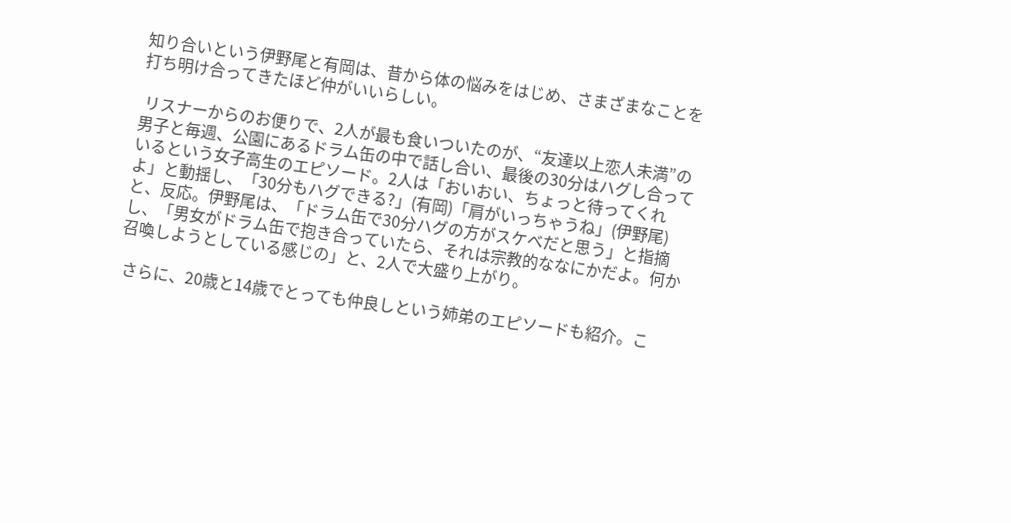知り合いという伊野尾と有岡は、昔から体の悩みをはじめ、さまざまなことを打ち明け合ってきたほど仲がいいらしい。

 リスナーからのお便りで、2人が最も食いついたのが、“友達以上恋人未満”の男子と毎週、公園にあるドラム缶の中で話し合い、最後の30分はハグし合っているという女子高生のエピソード。2人は「おいおい、ちょっと待ってくれよ」と動揺し、「30分もハグできる?」(有岡)「肩がいっちゃうね」(伊野尾)と、反応。伊野尾は、「ドラム缶で30分ハグの方がスケベだと思う」と指摘し、「男女がドラム缶で抱き合っていたら、それは宗教的ななにかだよ。何か召喚しようとしている感じの」と、2人で大盛り上がり。

 さらに、20歳と14歳でとっても仲良しという姉弟のエピソードも紹介。こ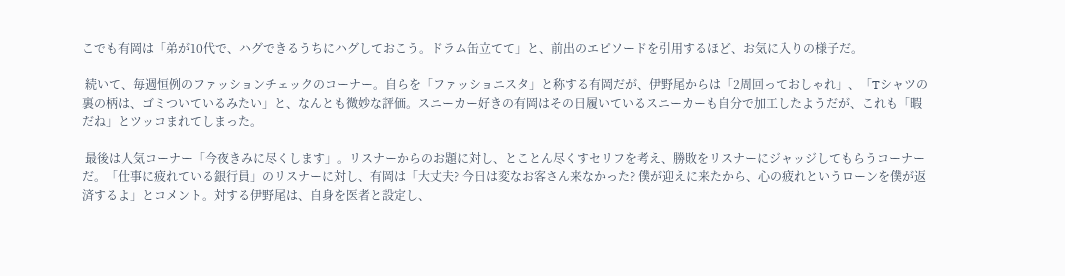こでも有岡は「弟が10代で、ハグできるうちにハグしておこう。ドラム缶立てて」と、前出のエピソードを引用するほど、お気に入りの様子だ。

 続いて、毎週恒例のファッションチェックのコーナー。自らを「ファッショニスタ」と称する有岡だが、伊野尾からは「2周回っておしゃれ」、「Tシャツの裏の柄は、ゴミついているみたい」と、なんとも微妙な評価。スニーカー好きの有岡はその日履いているスニーカーも自分で加工したようだが、これも「暇だね」とツッコまれてしまった。

 最後は人気コーナー「今夜きみに尽くします」。リスナーからのお題に対し、とことん尽くすセリフを考え、勝敗をリスナーにジャッジしてもらうコーナーだ。「仕事に疲れている銀行員」のリスナーに対し、有岡は「大丈夫? 今日は変なお客さん来なかった? 僕が迎えに来たから、心の疲れというローンを僕が返済するよ」とコメント。対する伊野尾は、自身を医者と設定し、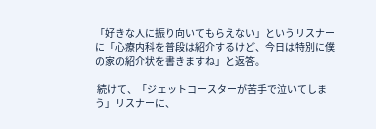「好きな人に振り向いてもらえない」というリスナーに「心療内科を普段は紹介するけど、今日は特別に僕の家の紹介状を書きますね」と返答。

 続けて、「ジェットコースターが苦手で泣いてしまう」リスナーに、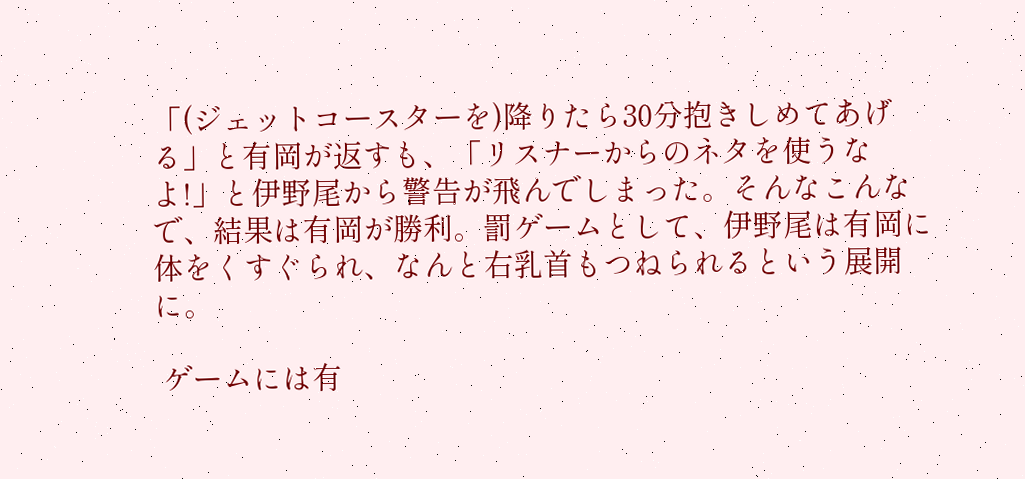「(ジェットコースターを)降りたら30分抱きしめてあげる」と有岡が返すも、「リスナーからのネタを使うなよ!」と伊野尾から警告が飛んでしまった。そんなこんなで、結果は有岡が勝利。罰ゲームとして、伊野尾は有岡に体をくすぐられ、なんと右乳首もつねられるという展開に。

 ゲームには有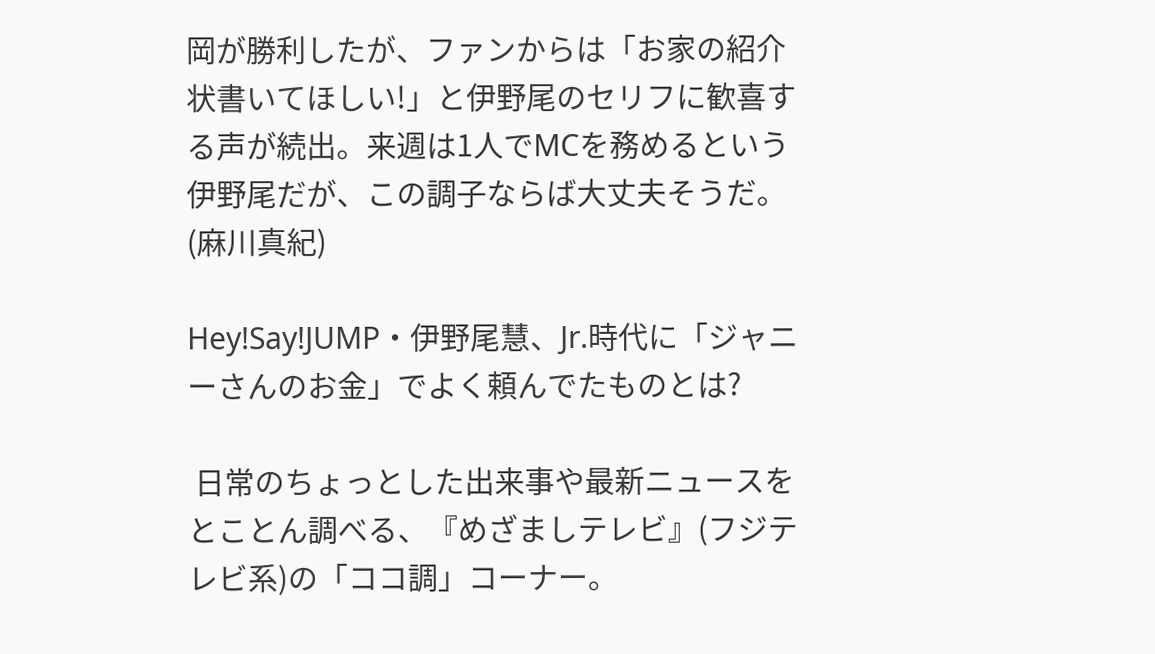岡が勝利したが、ファンからは「お家の紹介状書いてほしい!」と伊野尾のセリフに歓喜する声が続出。来週は1人でMCを務めるという伊野尾だが、この調子ならば大丈夫そうだ。
(麻川真紀)

Hey!Say!JUMP・伊野尾慧、Jr.時代に「ジャニーさんのお金」でよく頼んでたものとは?

 日常のちょっとした出来事や最新ニュースをとことん調べる、『めざましテレビ』(フジテレビ系)の「ココ調」コーナー。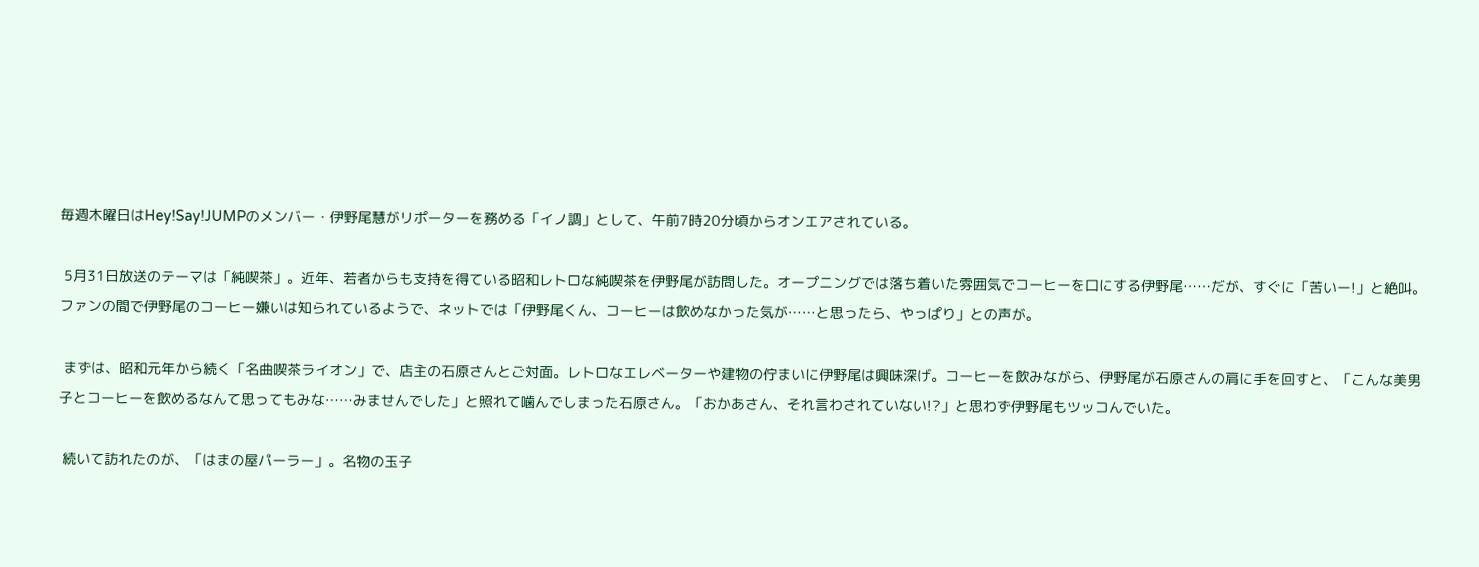毎週木曜日はHey!Say!JUMPのメンバー・伊野尾慧がリポーターを務める「イノ調」として、午前7時20分頃からオンエアされている。

 5月31日放送のテーマは「純喫茶」。近年、若者からも支持を得ている昭和レトロな純喫茶を伊野尾が訪問した。オープニングでは落ち着いた雰囲気でコーヒーを口にする伊野尾……だが、すぐに「苦いー!」と絶叫。ファンの間で伊野尾のコーヒー嫌いは知られているようで、ネットでは「伊野尾くん、コーヒーは飲めなかった気が……と思ったら、やっぱり」との声が。

 まずは、昭和元年から続く「名曲喫茶ライオン」で、店主の石原さんとご対面。レトロなエレベーターや建物の佇まいに伊野尾は興味深げ。コーヒーを飲みながら、伊野尾が石原さんの肩に手を回すと、「こんな美男子とコーヒーを飲めるなんて思ってもみな……みませんでした」と照れて噛んでしまった石原さん。「おかあさん、それ言わされていない!?」と思わず伊野尾もツッコんでいた。

 続いて訪れたのが、「はまの屋パーラー」。名物の玉子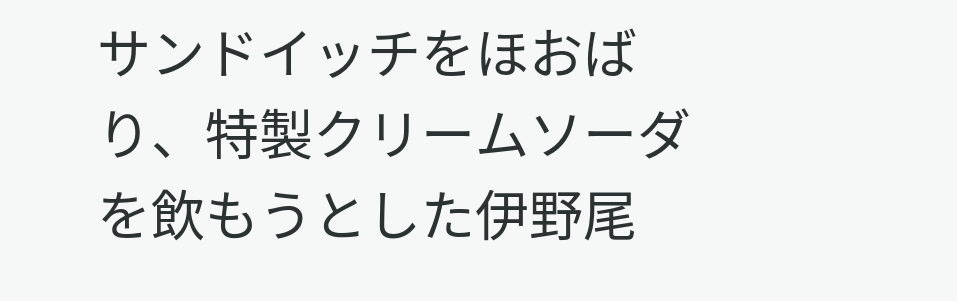サンドイッチをほおばり、特製クリームソーダを飲もうとした伊野尾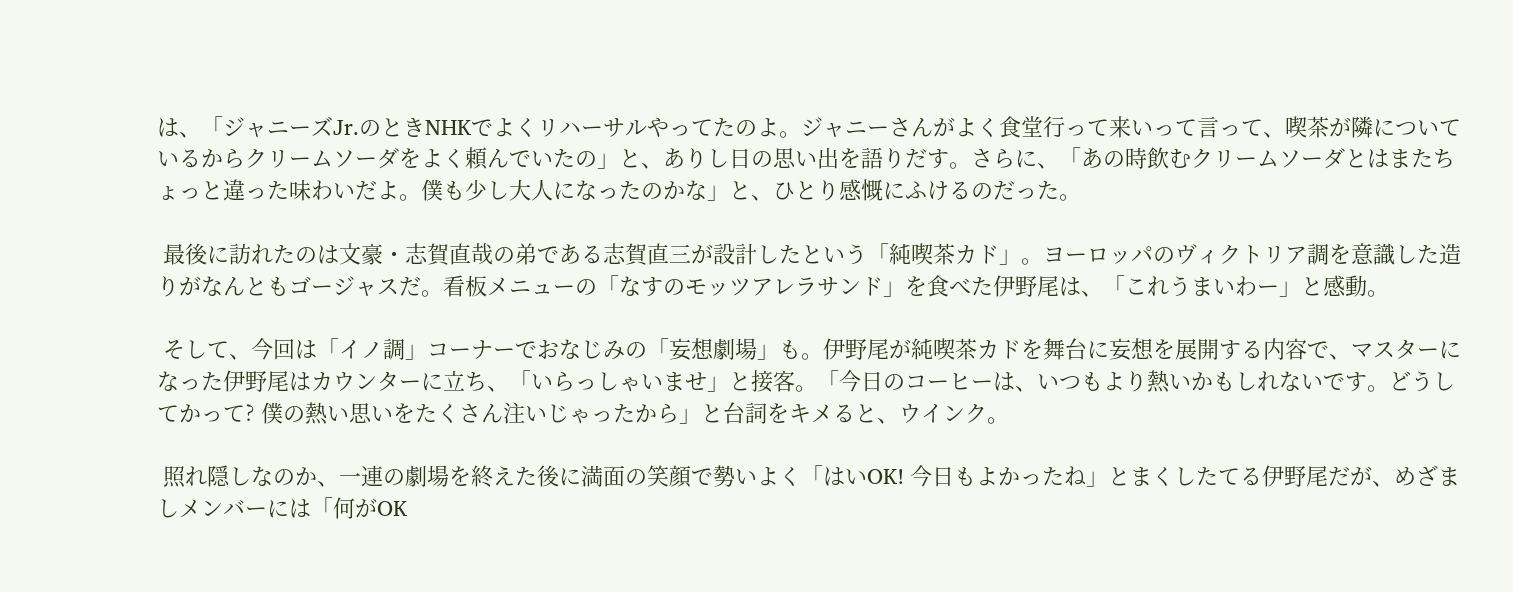は、「ジャニーズJr.のときNHKでよくリハーサルやってたのよ。ジャニーさんがよく食堂行って来いって言って、喫茶が隣についているからクリームソーダをよく頼んでいたの」と、ありし日の思い出を語りだす。さらに、「あの時飲むクリームソーダとはまたちょっと違った味わいだよ。僕も少し大人になったのかな」と、ひとり感慨にふけるのだった。

 最後に訪れたのは文豪・志賀直哉の弟である志賀直三が設計したという「純喫茶カド」。ヨーロッパのヴィクトリア調を意識した造りがなんともゴージャスだ。看板メニューの「なすのモッツアレラサンド」を食べた伊野尾は、「これうまいわー」と感動。

 そして、今回は「イノ調」コーナーでおなじみの「妄想劇場」も。伊野尾が純喫茶カドを舞台に妄想を展開する内容で、マスターになった伊野尾はカウンターに立ち、「いらっしゃいませ」と接客。「今日のコーヒーは、いつもより熱いかもしれないです。どうしてかって? 僕の熱い思いをたくさん注いじゃったから」と台詞をキメると、ウインク。

 照れ隠しなのか、一連の劇場を終えた後に満面の笑顔で勢いよく「はいOK! 今日もよかったね」とまくしたてる伊野尾だが、めざましメンバーには「何がOK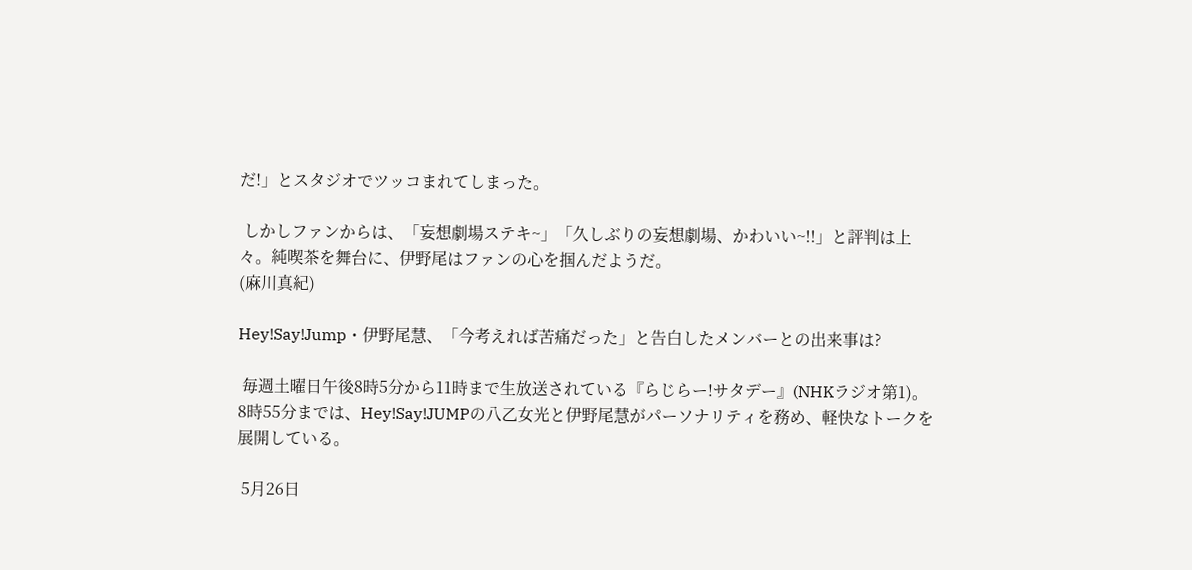だ!」とスタジオでツッコまれてしまった。

 しかしファンからは、「妄想劇場ステキ~」「久しぶりの妄想劇場、かわいい~!!」と評判は上々。純喫茶を舞台に、伊野尾はファンの心を掴んだようだ。
(麻川真紀)

Hey!Say!Jump・伊野尾慧、「今考えれば苦痛だった」と告白したメンバーとの出来事は?

 毎週土曜日午後8時5分から11時まで生放送されている『らじらー!サタデー』(NHKラジオ第1)。8時55分までは、Hey!Say!JUMPの八乙女光と伊野尾慧がパーソナリティを務め、軽快なトークを展開している。

 5月26日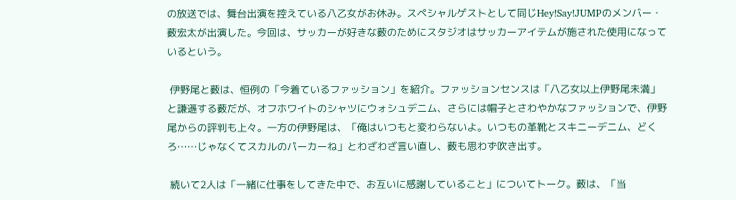の放送では、舞台出演を控えている八乙女がお休み。スペシャルゲストとして同じHey!Say!JUMPのメンバー・薮宏太が出演した。今回は、サッカーが好きな薮のためにスタジオはサッカーアイテムが施された使用になっているという。

 伊野尾と薮は、恒例の「今着ているファッション」を紹介。ファッションセンスは「八乙女以上伊野尾未満」と謙遜する薮だが、オフホワイトのシャツにウォシュデニム、さらには帽子とさわやかなファッションで、伊野尾からの評判も上々。一方の伊野尾は、「俺はいつもと変わらないよ。いつもの革靴とスキニーデニム、どくろ……じゃなくてスカルのパーカーね」とわざわざ言い直し、薮も思わず吹き出す。

 続いて2人は「一緒に仕事をしてきた中で、お互いに感謝していること」についてトーク。薮は、「当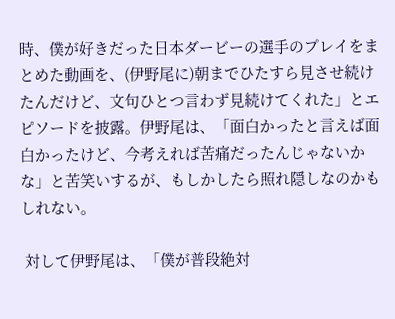時、僕が好きだった日本ダービーの選手のプレイをまとめた動画を、(伊野尾に)朝までひたすら見させ続けたんだけど、文句ひとつ言わず見続けてくれた」とエピソードを披露。伊野尾は、「面白かったと言えば面白かったけど、今考えれば苦痛だったんじゃないかな」と苦笑いするが、もしかしたら照れ隠しなのかもしれない。

 対して伊野尾は、「僕が普段絶対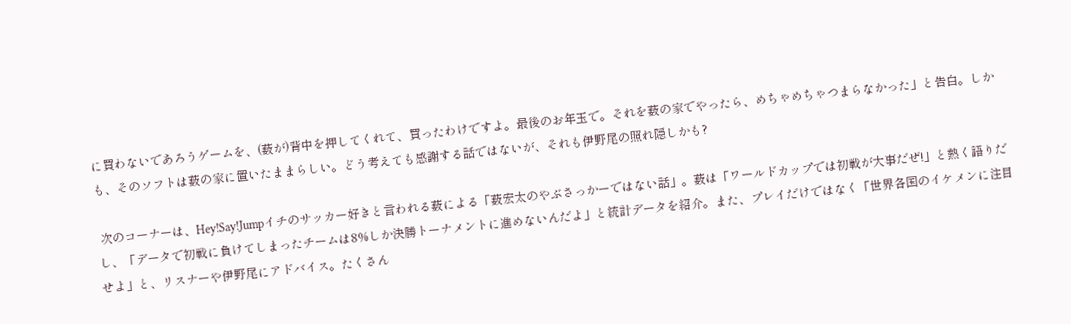に買わないであろうゲームを、(薮が)背中を押してくれて、買ったわけですよ。最後のお年玉で。それを薮の家でやったら、めちゃめちゃつまらなかった」と告白。しかも、そのソフトは薮の家に置いたままらしい。どう考えても感謝する話ではないが、それも伊野尾の照れ隠しかも?

 次のコーナーは、Hey!Say!Jumpイチのサッカー好きと言われる薮による「薮宏太のやぶさっかーではない話」。薮は「ワールドカップでは初戦が大事だぜ!」と熱く語りだし、「データで初戦に負けてしまったチームは8%しか決勝トーナメントに進めないんだよ」と統計データを紹介。また、プレイだけではなく「世界各国のイケメンに注目せよ」と、リスナーや伊野尾にアドバイス。たくさん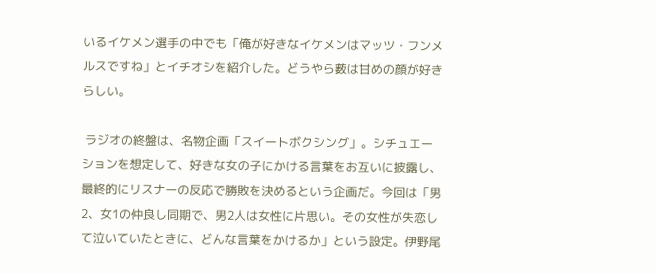いるイケメン選手の中でも「俺が好きなイケメンはマッツ・フンメルスですね」とイチオシを紹介した。どうやら薮は甘めの顔が好きらしい。

 ラジオの終盤は、名物企画「スイートボクシング」。シチュエーションを想定して、好きな女の子にかける言葉をお互いに披露し、最終的にリスナーの反応で勝敗を決めるという企画だ。今回は「男2、女1の仲良し同期で、男2人は女性に片思い。その女性が失恋して泣いていたときに、どんな言葉をかけるか」という設定。伊野尾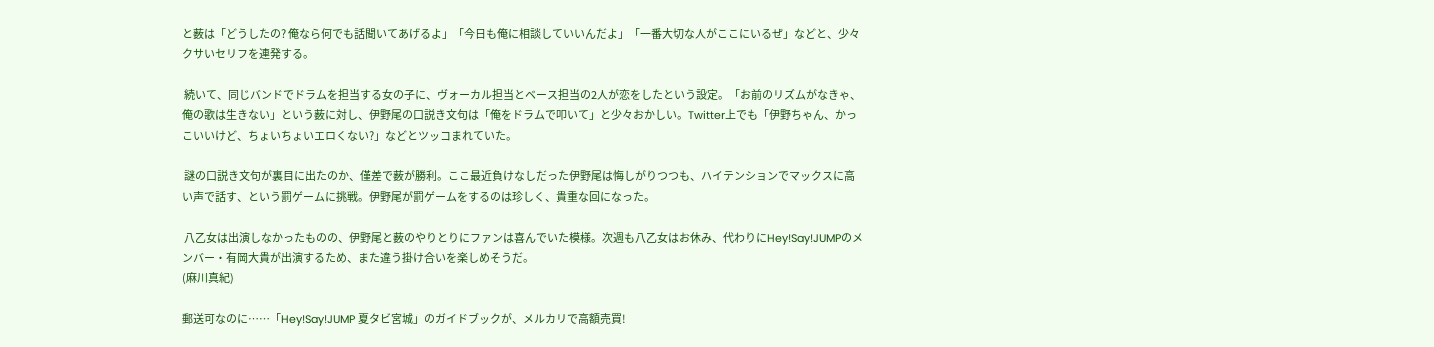と薮は「どうしたの? 俺なら何でも話聞いてあげるよ」「今日も俺に相談していいんだよ」「一番大切な人がここにいるぜ」などと、少々クサいセリフを連発する。

 続いて、同じバンドでドラムを担当する女の子に、ヴォーカル担当とベース担当の2人が恋をしたという設定。「お前のリズムがなきゃ、俺の歌は生きない」という薮に対し、伊野尾の口説き文句は「俺をドラムで叩いて」と少々おかしい。Twitter上でも「伊野ちゃん、かっこいいけど、ちょいちょいエロくない?」などとツッコまれていた。

 謎の口説き文句が裏目に出たのか、僅差で薮が勝利。ここ最近負けなしだった伊野尾は悔しがりつつも、ハイテンションでマックスに高い声で話す、という罰ゲームに挑戦。伊野尾が罰ゲームをするのは珍しく、貴重な回になった。

 八乙女は出演しなかったものの、伊野尾と薮のやりとりにファンは喜んでいた模様。次週も八乙女はお休み、代わりにHey!Say!JUMPのメンバー・有岡大貴が出演するため、また違う掛け合いを楽しめそうだ。
(麻川真紀)

郵送可なのに……「Hey!Say!JUMP 夏タビ宮城」のガイドブックが、メルカリで高額売買!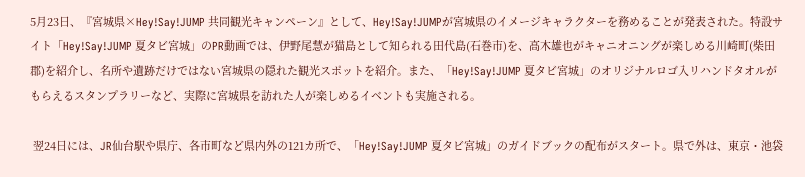5月23日、『宮城県×Hey!Say!JUMP 共同観光キャンペーン』として、Hey!Say!JUMPが宮城県のイメージキャラクターを務めることが発表された。特設サイト「Hey!Say!JUMP 夏タビ宮城」のPR動画では、伊野尾慧が猫島として知られる田代島(石巻市)を、高木雄也がキャニオニングが楽しめる川崎町(柴田郡)を紹介し、名所や遺跡だけではない宮城県の隠れた観光スポットを紹介。また、「Hey!Say!JUMP 夏タビ宮城」のオリジナルロゴ入リハンドタオルがもらえるスタンプラリーなど、実際に宮城県を訪れた人が楽しめるイベントも実施される。

 翌24日には、JR仙台駅や県庁、各市町など県内外の121カ所で、「Hey!Say!JUMP 夏タビ宮城」のガイドブックの配布がスタート。県で外は、東京・池袋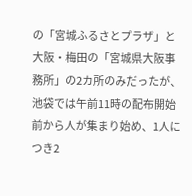の「宮城ふるさとプラザ」と大阪・梅田の「宮城県大阪事務所」の2カ所のみだったが、池袋では午前11時の配布開始前から人が集まり始め、1人につき2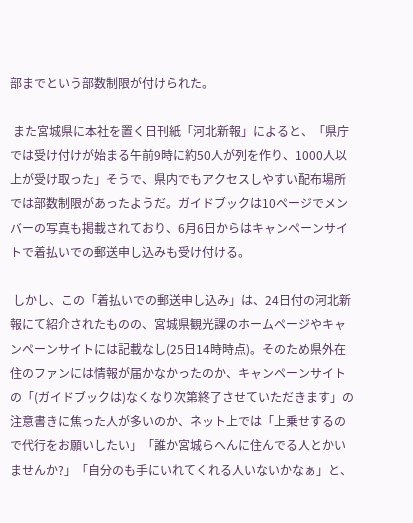部までという部数制限が付けられた。

 また宮城県に本社を置く日刊紙「河北新報」によると、「県庁では受け付けが始まる午前9時に約50人が列を作り、1000人以上が受け取った」そうで、県内でもアクセスしやすい配布場所では部数制限があったようだ。ガイドブックは10ページでメンバーの写真も掲載されており、6月6日からはキャンペーンサイトで着払いでの郵送申し込みも受け付ける。

 しかし、この「着払いでの郵送申し込み」は、24日付の河北新報にて紹介されたものの、宮城県観光課のホームページやキャンペーンサイトには記載なし(25日14時時点)。そのため県外在住のファンには情報が届かなかったのか、キャンペーンサイトの「(ガイドブックは)なくなり次第終了させていただきます」の注意書きに焦った人が多いのか、ネット上では「上乗せするので代行をお願いしたい」「誰か宮城らへんに住んでる人とかいませんか?」「自分のも手にいれてくれる人いないかなぁ」と、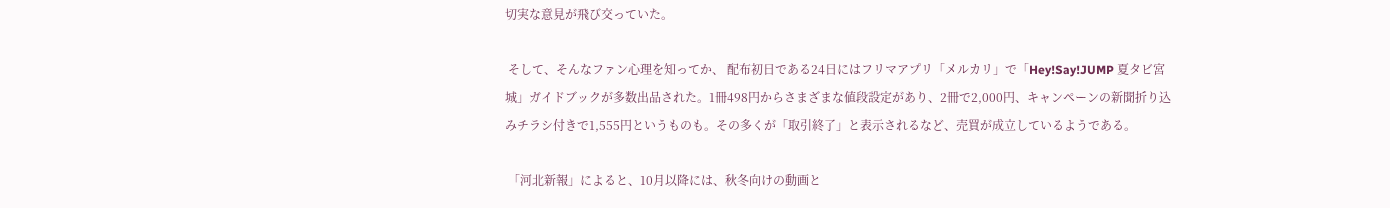切実な意見が飛び交っていた。

 そして、そんなファン心理を知ってか、 配布初日である24日にはフリマアプリ「メルカリ」で「Hey!Say!JUMP 夏タビ宮城」ガイドブックが多数出品された。1冊498円からさまざまな値段設定があり、2冊で2,000円、キャンペーンの新聞折り込みチラシ付きで1,555円というものも。その多くが「取引終了」と表示されるなど、売買が成立しているようである。

 「河北新報」によると、10月以降には、秋冬向けの動画と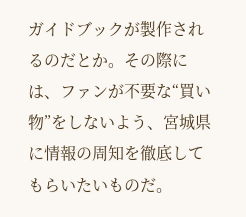ガイドブックが製作されるのだとか。その際には、ファンが不要な“買い物”をしないよう、宮城県に情報の周知を徹底してもらいたいものだ。